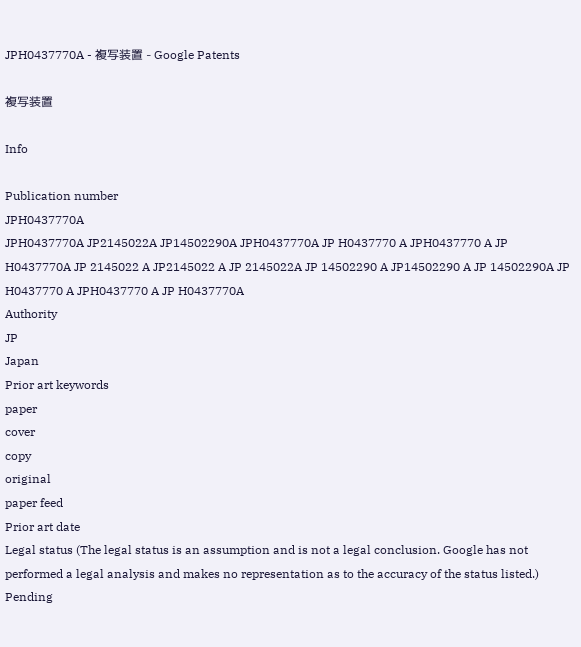JPH0437770A - 複写装置 - Google Patents

複写装置

Info

Publication number
JPH0437770A
JPH0437770A JP2145022A JP14502290A JPH0437770A JP H0437770 A JPH0437770 A JP H0437770A JP 2145022 A JP2145022 A JP 2145022A JP 14502290 A JP14502290 A JP 14502290A JP H0437770 A JPH0437770 A JP H0437770A
Authority
JP
Japan
Prior art keywords
paper
cover
copy
original
paper feed
Prior art date
Legal status (The legal status is an assumption and is not a legal conclusion. Google has not performed a legal analysis and makes no representation as to the accuracy of the status listed.)
Pending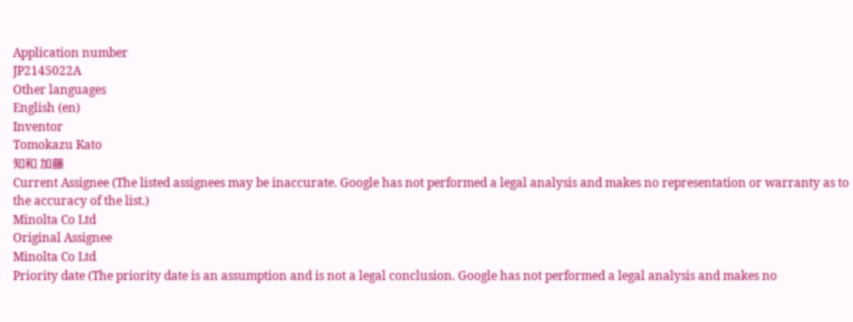Application number
JP2145022A
Other languages
English (en)
Inventor
Tomokazu Kato
知和 加藤
Current Assignee (The listed assignees may be inaccurate. Google has not performed a legal analysis and makes no representation or warranty as to the accuracy of the list.)
Minolta Co Ltd
Original Assignee
Minolta Co Ltd
Priority date (The priority date is an assumption and is not a legal conclusion. Google has not performed a legal analysis and makes no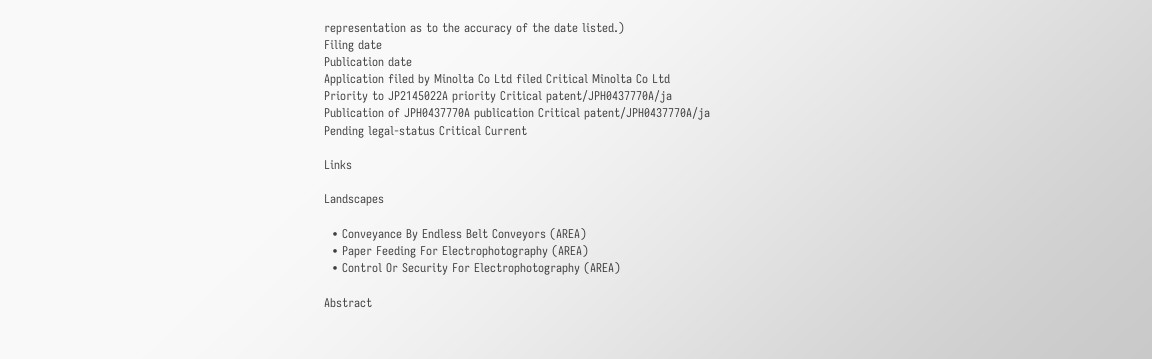representation as to the accuracy of the date listed.)
Filing date
Publication date
Application filed by Minolta Co Ltd filed Critical Minolta Co Ltd
Priority to JP2145022A priority Critical patent/JPH0437770A/ja
Publication of JPH0437770A publication Critical patent/JPH0437770A/ja
Pending legal-status Critical Current

Links

Landscapes

  • Conveyance By Endless Belt Conveyors (AREA)
  • Paper Feeding For Electrophotography (AREA)
  • Control Or Security For Electrophotography (AREA)

Abstract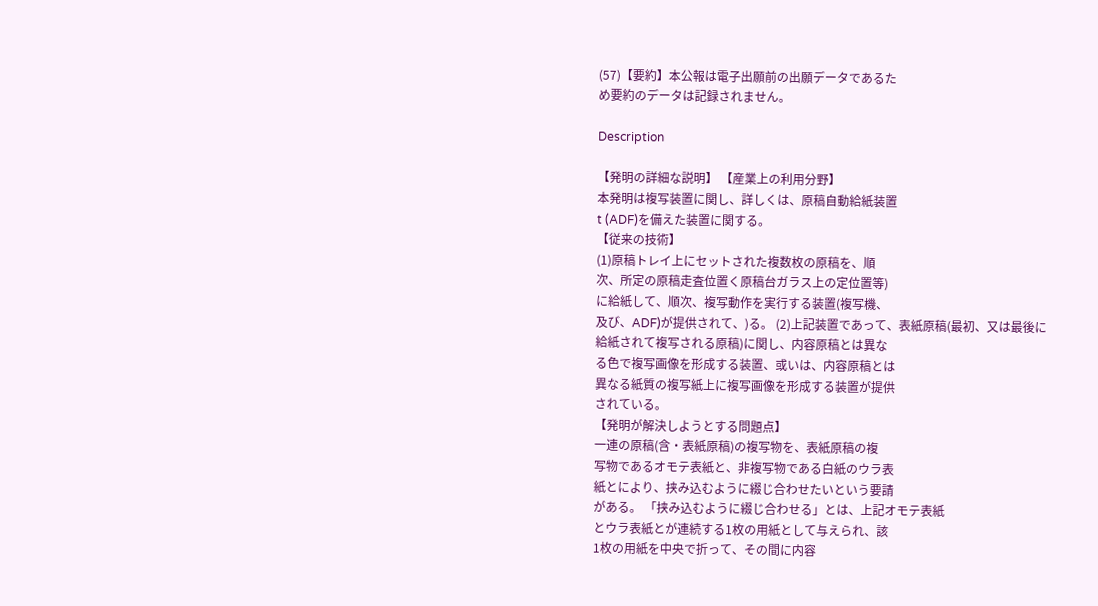(57)【要約】本公報は電子出願前の出願データであるた
め要約のデータは記録されません。

Description

【発明の詳細な説明】 【産業上の利用分野】
本発明は複写装置に関し、詳しくは、原稿自動給紙装置
t (ADF)を備えた装置に関する。
【従来の技術】
(1)原稿トレイ上にセットされた複数枚の原稿を、順
次、所定の原稿走査位置く原稿台ガラス上の定位置等)
に給紙して、順次、複写動作を実行する装置(複写機、
及び、ADF)が提供されて、)る。 (2)上記装置であって、表紙原稿(最初、又は最後に
給紙されて複写される原稿)に関し、内容原稿とは異な
る色で複写画像を形成する装置、或いは、内容原稿とは
異なる紙質の複写紙上に複写画像を形成する装置が提供
されている。
【発明が解決しようとする問題点】
一連の原稿(含・表紙原稿)の複写物を、表紙原稿の複
写物であるオモテ表紙と、非複写物である白紙のウラ表
紙とにより、挟み込むように綴じ合わせたいという要請
がある。 「挟み込むように綴じ合わせる」とは、上記オモテ表紙
とウラ表紙とが連続する1枚の用紙として与えられ、該
1枚の用紙を中央で折って、その間に内容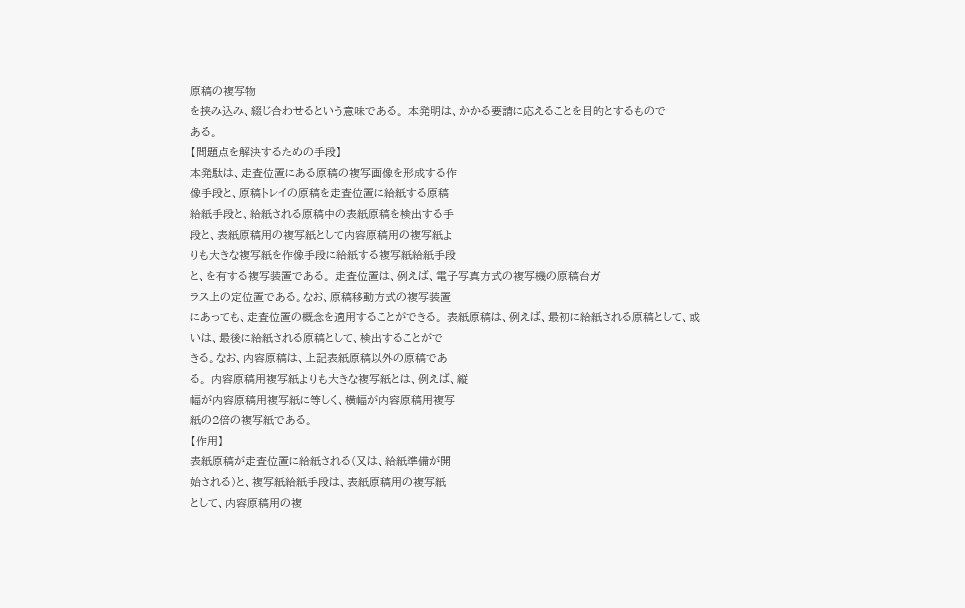原稿の複写物
を挟み込み、綴じ合わせるという意味である。 本発明は、かかる要請に応えることを目的とするもので
ある。
【問題点を解決するための手段】
本発駄は、走査位置にある原稿の複写画像を形成する作
像手段と、原稿トレイの原稿を走査位置に給紙する原稿
給紙手段と、給紙される原稿中の表紙原稿を検出する手
段と、表紙原稿用の複写紙として内容原稿用の複写紙よ
りも大きな複写紙を作像手段に給紙する複写紙給紙手段
と、を有する複写装置である。 走査位置は、例えば、電子写真方式の複写機の原稿台ガ
ラス上の定位置である。なお、原稿移動方式の複写装置
にあっても、走査位置の概念を適用することができる。 表紙原稿は、例えば、最初に給紙される原稿として、或
いは、最後に給紙される原稿として、検出することがで
きる。なお、内容原稿は、上記表紙原稿以外の原稿であ
る。 内容原稿用複写紙よりも大きな複写紙とは、例えば、縦
幅が内容原稿用複写紙に等しく、横幅が内容原稿用複写
紙の2倍の複写紙である。
【作用】
表紙原稿が走査位置に給紙される(又は、給紙準備が開
始される)と、複写紙給紙手段は、表紙原稿用の複写紙
として、内容原稿用の複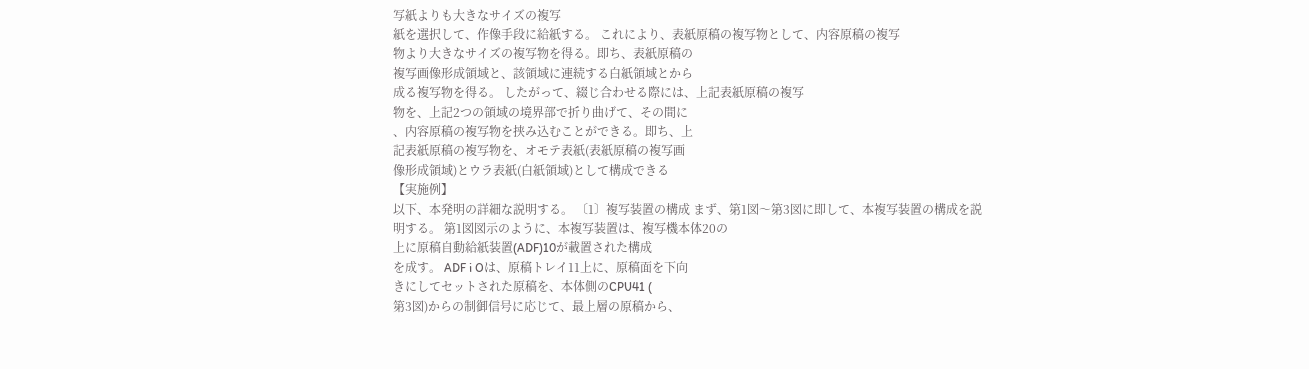写紙よりも大きなサイズの複写
紙を選択して、作像手段に給紙する。 これにより、表紙原稿の複写物として、内容原稿の複写
物より大きなサイズの複写物を得る。即ち、表紙原稿の
複写画像形成領域と、該領域に連続する白紙領域とから
成る複写物を得る。 したがって、綴じ合わせる際には、上記表紙原稿の複写
物を、上記2つの領域の境界部で折り曲げて、その間に
、内容原稿の複写物を挟み込むことができる。即ち、上
記表紙原稿の複写物を、オモテ表紙(表紙原稿の複写画
像形成領域)とウラ表紙(白紙領域)として構成できる
【実施例】
以下、本発明の詳細な説明する。 〔1〕複写装置の構成 まず、第1図〜第3図に即して、本複写装置の構成を説
明する。 第1図図示のように、本複写装置は、複写機本体20の
上に原稿自動給紙装置(ADF)10が載置された構成
を成す。 ADF i Oは、原稿トレイ11上に、原稿面を下向
きにしてセットされた原稿を、本体側のCPU41 (
第3図)からの制御信号に応じて、最上層の原稿から、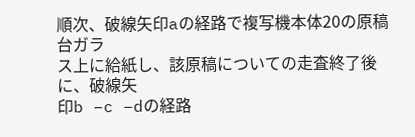順次、破線矢印aの経路で複写機本体20の原稿台ガラ
ス上に給紙し、該原稿についての走査終了後に、破線矢
印b −c −dの経路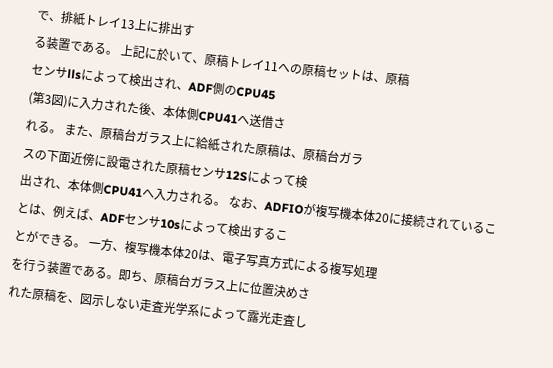で、排紙トレイ13上に排出す
る装置である。 上記に於いて、原稿トレイ11への原稿セットは、原稿
センサllsによって検出され、ADF側のCPU45
(第3図)に入力された後、本体側CPU41へ送借さ
れる。 また、原稿台ガラス上に給紙された原稿は、原稿台ガラ
スの下面近傍に設電された原稿センサ12Sによって検
出され、本体側CPU41へ入力される。 なお、ADFIOが複写機本体20に接続されているこ
とは、例えば、ADFセンサ10sによって検出するこ
とができる。 一方、複写機本体20は、電子写真方式による複写処理
を行う装置である。即ち、原稿台ガラス上に位置決めさ
れた原稿を、図示しない走査光学系によって露光走査し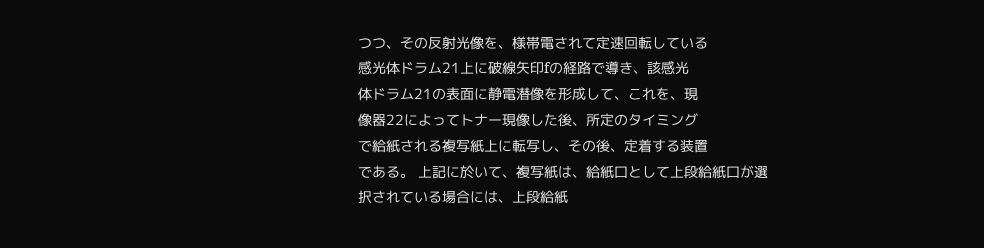つつ、その反射光像を、様帯電されて定速回転している
感光体ドラム21上に破線矢印fの経路で導き、該感光
体ドラム21の表面に静電潜像を形成して、これを、現
像器22によってトナー現像した後、所定のタイミング
で給紙される複写紙上に転写し、その後、定着する装置
である。 上記に於いて、複写紙は、給紙口として上段給紙口が選
択されている場合には、上段給紙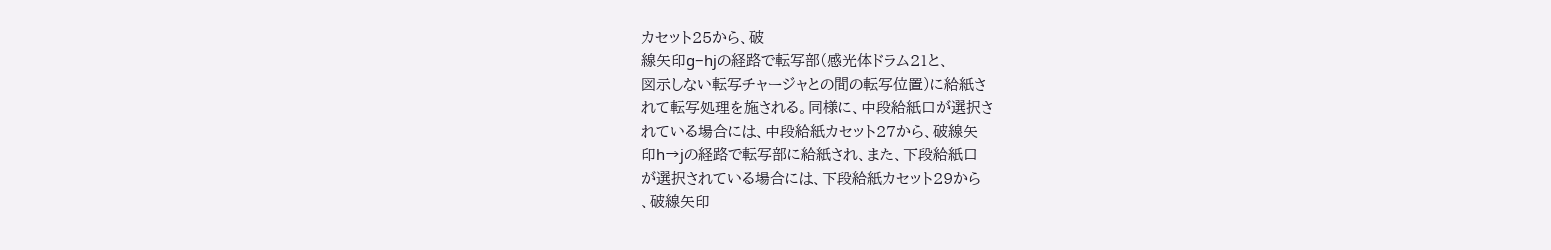カセット25から、破
線矢印g−hjの経路で転写部(感光体ドラム21と、
図示しない転写チャージャとの間の転写位置)に給紙さ
れて転写処理を施される。同様に、中段給紙口が選択さ
れている場合には、中段給紙カセット27から、破線矢
印h→jの経路で転写部に給紙され、また、下段給紙口
が選択されている場合には、下段給紙カセット29から
、破線矢印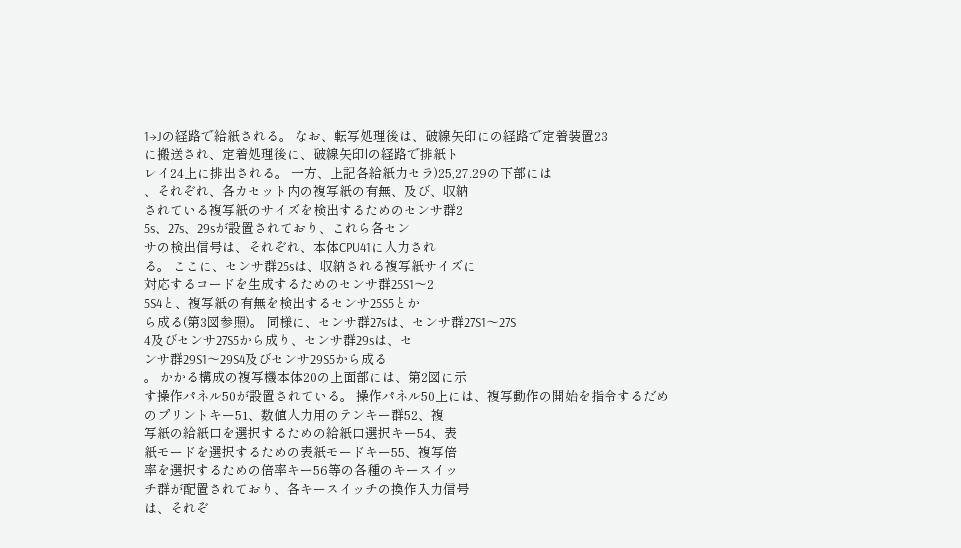1→Jの経路で給紙される。 なお、転写処理後は、破線矢印にの経路で定着装置23
に搬送され、定着処理後に、破線矢印lの経路で排紙ト
レイ24上に排出される。 一方、上記各給紙力セラ)25,27.29の下部には
、それぞれ、各カセット内の複写紙の有無、及び、収納
されている複写紙のサイズを検出するためのセンサ群2
5s、27s、29sが設置されており、これら各セン
サの検出信号は、それぞれ、本体CPU41に人力され
る。 ここに、センサ群25sは、収納される複写紙サイズに
対応するコードを生成するためのセンサ群25S1〜2
5S4と、複写紙の有無を検出するセンサ25S5とか
ら成る(第3図参照)。 同様に、センサ群27sは、センサ群27S1〜27S
4及びセンサ27S5から成り、センサ群29sは、セ
ンサ群29S1〜29S4及びセンサ29S5から成る
。 かかる構成の複写機本体20の上面部には、第2図に示
す操作パネル50が設置されている。 操作パネル50上には、複写動作の開始を指令するだめ
のプリントキー51、数値人力用のテンキー群52、複
写紙の給紙口を選択するための給紙口選択キー54、表
紙モードを選択するための表紙モードキー55、複写倍
率を選択するための倍率キー56等の各種のキースイッ
チ群が配置されており、各キースイッチの換作入力信号
は、それぞ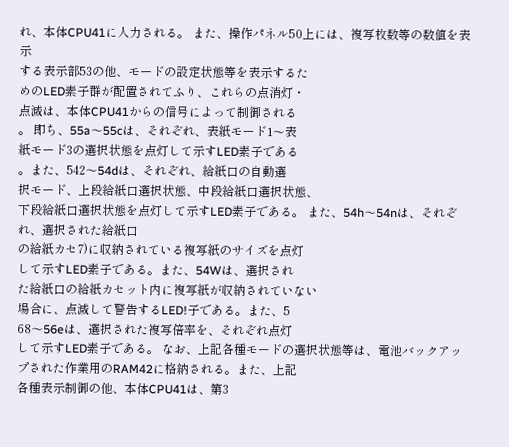れ、本体CPU41に人力される。 また、操作パネル50上には、複写枚数等の数値を表示
する表示部53の他、モードの設定状態等を表示するた
めのLED素子群が配置されてふり、これらの点消灯・
点滅は、本体CPU41からの信号によって制御される
。 即ち、55a〜55cは、それぞれ、表紙モード1〜表
紙モード3の選択状態を点灯して示すLED素子である
。また、542〜54dは、それぞれ、給紙口の自動選
択モード、上段給紙口選択状態、中段給紙口選択状態、
下段給紙口選択状態を点灯して示すLED素子である。 また、54h〜54nは、それぞれ、選択された給紙口
の給紙カセ7)に収納されている複写紙のサイズを点灯
して示すLED素子である。また、54Wは、選択され
た給紙口の給紙カセット内に複写紙が収納されていない
場合に、点滅して警告するLED!子である。また、5
68〜56eは、選択された複写倍率を、それぞれ点灯
して示すLED素子である。 なお、上記各種モードの選択状態等は、電池バックアッ
プされた作業用のRAM42に格納される。また、上記
各種表示制御の他、本体CPU41は、第3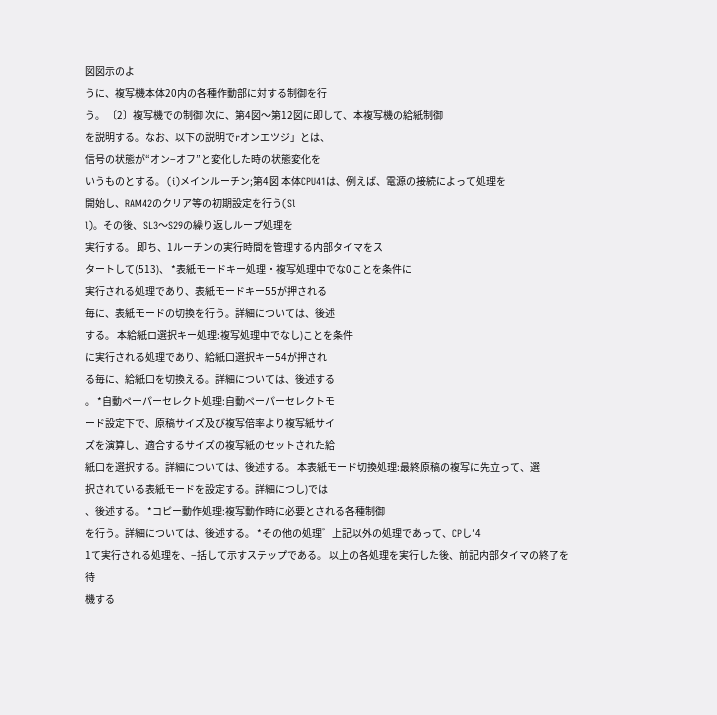図図示のよ
うに、複写機本体20内の各種作動部に対する制御を行
う。 〔2〕複写機での制御 次に、第4図〜第12図に即して、本複写機の給紙制御
を説明する。なお、以下の説明でrオンエツジ」とは、
信号の状態が“オン−オフ”と変化した時の状態変化を
いうものとする。 (i)メインルーチン;第4図 本体CPU41は、例えば、電源の接続によって処理を
開始し、RAM42のクリア等の初期設定を行う(Sl
l)。その後、SL3〜S29の繰り返しループ処理を
実行する。 即ち、1ルーチンの実行時間を管理する内部タイマをス
タートして(513)、 *表紙モードキー処理・複写処理中でな0ことを条件に
実行される処理であり、表紙モードキー55が押される
毎に、表紙モードの切換を行う。詳細については、後述
する。 本給紙ロ選択キー処理:複写処理中でなし)ことを条件
に実行される処理であり、給紙口選択キー54が押され
る毎に、給紙口を切換える。詳細については、後述する
。 *自動ペーパーセレクト処理:自動ペーパーセレクトモ
ード設定下で、原稿サイズ及び複写倍率より複写紙サイ
ズを演算し、適合するサイズの複写紙のセットされた給
紙口を選択する。詳細については、後述する。 本表紙モード切換処理:最終原稿の複写に先立って、選
択されている表紙モードを設定する。詳細につし)では
、後述する。 *コピー動作処理:複写動作時に必要とされる各種制御
を行う。詳細については、後述する。 *その他の処理゛上記以外の処理であって、CPし′4
1て実行される処理を、−括して示すステップである。 以上の各処理を実行した後、前記内部タイマの終了を待
機する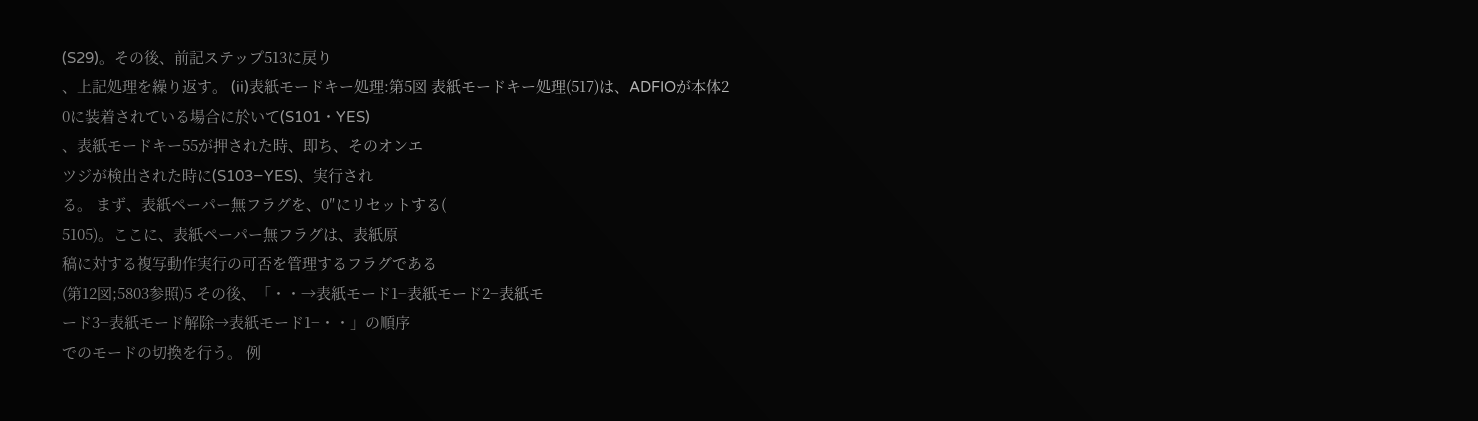(S29)。その後、前記ステップ513に戻り
、上記処理を繰り返す。 (ii)表紙モードキー処理:第5図 表紙モードキー処理(517)は、ADFIOが本体2
0に装着されている場合に於いて(S101・YES)
、表紙モードキー55が押された時、即ち、そのオンエ
ツジが検出された時に(S103−YES)、実行され
る。 まず、表紙ペーパー無フラグを、0″にリセットする(
5105)。ここに、表紙ペーパー無フラグは、表紙原
稿に対する複写動作実行の可否を管理するフラグである
(第12図;5803参照)5 その後、「・・→表紙モード1−表紙モード2−表紙モ
ード3−表紙モード解除→表紙モード1−・・」の順序
でのモードの切換を行う。 例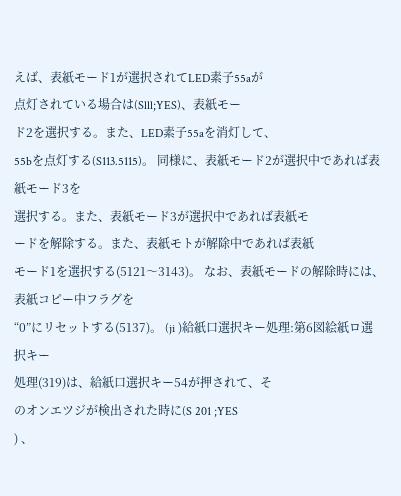えば、表紙モード1が選択されてLED素子55aが
点灯されている場合は(Slll;YES)、表紙モー
ド2を選択する。また、LED素子55aを消灯して、
55bを点灯する(S113.5115)。 同様に、表紙モード2が選択中であれば表紙モード3を
選択する。また、表紙モード3が選択中であれば表紙モ
ードを解除する。また、表紙モトが解除中であれば表紙
モード1を選択する(5121〜3143)。 なお、表紙モードの解除時には、表紙コピー中フラグを
“0”にリセットする(5137)。 (ji )給紙口選択キー処理:第6図絵紙ロ選択キー
処理(319)は、給紙口選択キー54が押されて、そ
のオンエツジが検出された時に(S 201 ;YES
) 、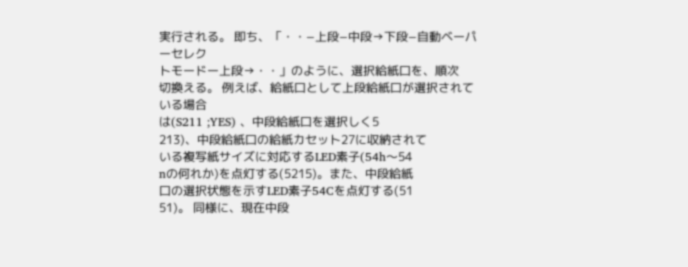実行される。 即ち、「・・−上段−中段→下段−自動ベーパーセレク
トモードー上段→・・」のように、選択給紙口を、順次
切換える。 例えば、給紙口として上段給紙口が選択されている場合
は(S211 ;YES) 、中段給紙口を選択しく5
213)、中段給紙口の給紙カセット27に収納されて
いる複写紙サイズに対応するLED素子(54h〜54
nの何れか)を点灯する(5215)。また、中段給紙
口の選択状態を示すLED素子54Cを点灯する(51
51)。 同様に、現在中段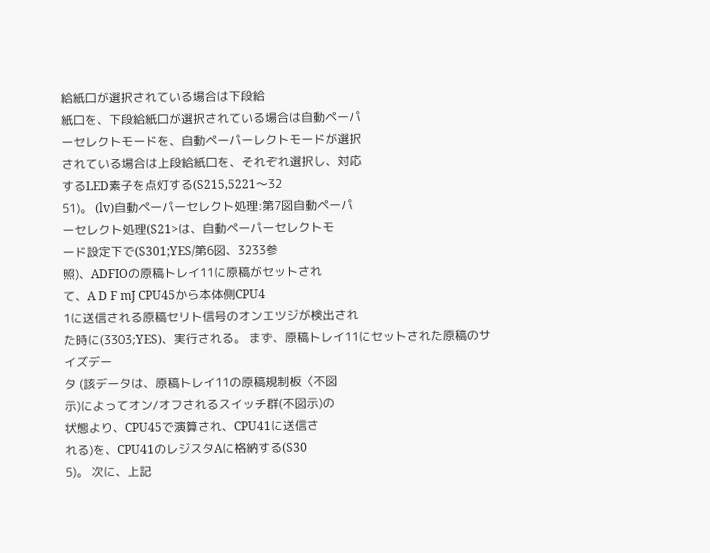給紙口が選択されている場合は下段給
紙口を、下段給紙口が選択されている場合は自動ペーパ
ーセレクトモードを、自動ペーパーレクトモードが選択
されている場合は上段給紙口を、それぞれ選択し、対応
するLED素子を点灯する(S215,5221〜32
51)。 (lv)自動ペーパーセレクト処理:第7図自動ペーパ
ーセレクト処理(S21>は、自動ペーパーセレクトモ
ード設定下で(S301;YES/第6図、3233参
照)、ADFIOの原稿トレイ11に原稿がセットされ
て、A D F mJ CPU45から本体側CPU4
1に送信される原稿セリト信号のオンエツジが検出され
た時に(3303;YES)、実行される。 まず、原稿トレイ11にセットされた原稿のサイズデー
タ (該データは、原稿トレイ11の原稿規制板〈不図
示)によってオン/オフされるスイッチ群(不図示)の
状態より、CPU45で演算され、CPU41に送信さ
れる)を、CPU41のレジスタAに格納する(S30
5)。 次に、上記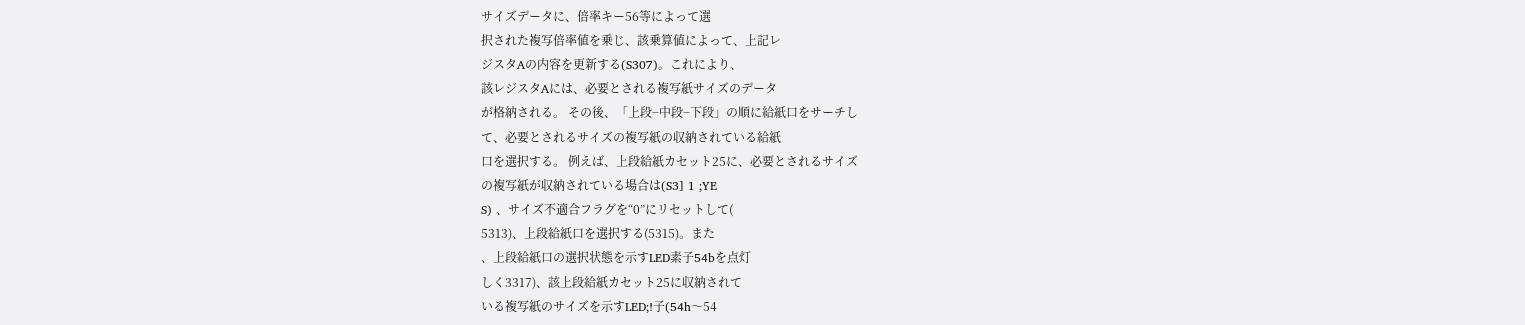サイズデータに、倍率キー56等によって選
択された複写倍率値を乗じ、該乗算値によって、上記レ
ジスタAの内容を更新する(S307)。これにより、
該レジスタAには、必要とされる複写紙サイズのデータ
が格納される。 その後、「上段−中段−下段」の順に給紙口をサーチし
て、必要とされるサイズの複写紙の収納されている給紙
口を選択する。 例えば、上段給紙カセット25に、必要とされるサイズ
の複写紙が収納されている場合は(S3] 1 ;YE
S) 、サイズ不適合フラグを“0”にリセットして(
5313)、上段給紙口を選択する(5315)。また
、上段給紙口の選択状態を示すLED素子54bを点灯
しく3317)、該上段給紙カセット25に収納されて
いる複写紙のサイズを示すLED;!子(54h〜54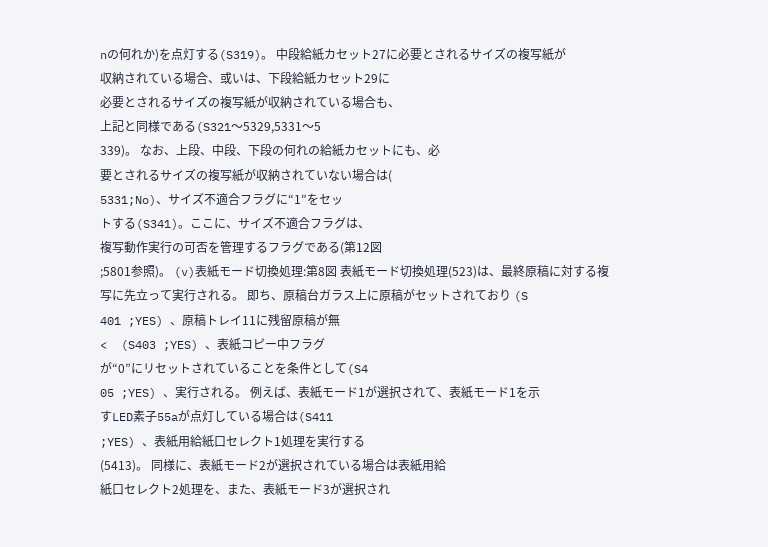nの何れか)を点灯する(S319)。 中段給紙カセット27に必要とされるサイズの複写紙が
収納されている場合、或いは、下段給紙カセット29に
必要とされるサイズの複写紙が収納されている場合も、
上記と同様である(S321〜5329,5331〜5
339)。 なお、上段、中段、下段の何れの給紙カセットにも、必
要とされるサイズの複写紙が収納されていない場合は(
5331;No)、サイズ不適合フラグに“1″をセッ
トする(S341)。ここに、サイズ不適合フラグは、
複写動作実行の可否を管理するフラグである(第12図
;5801参照)。 (v)表紙モード切換処理:第8図 表紙モード切換処理(523)は、最終原稿に対する複
写に先立って実行される。 即ち、原稿台ガラス上に原稿がセットされており (S
401 ;YES) 、原稿トレイ11に残留原稿が無
<  (S403 ;YES) 、表紙コピー中フラグ
が“0”にリセットされていることを条件として(S4
05 ;YES) 、実行される。 例えば、表紙モード1が選択されて、表紙モード1を示
すLED素子55aが点灯している場合は(S411
;YES) 、表紙用給紙口セレクト1処理を実行する
(5413)。 同様に、表紙モード2が選択されている場合は表紙用給
紙口セレクト2処理を、また、表紙モード3が選択され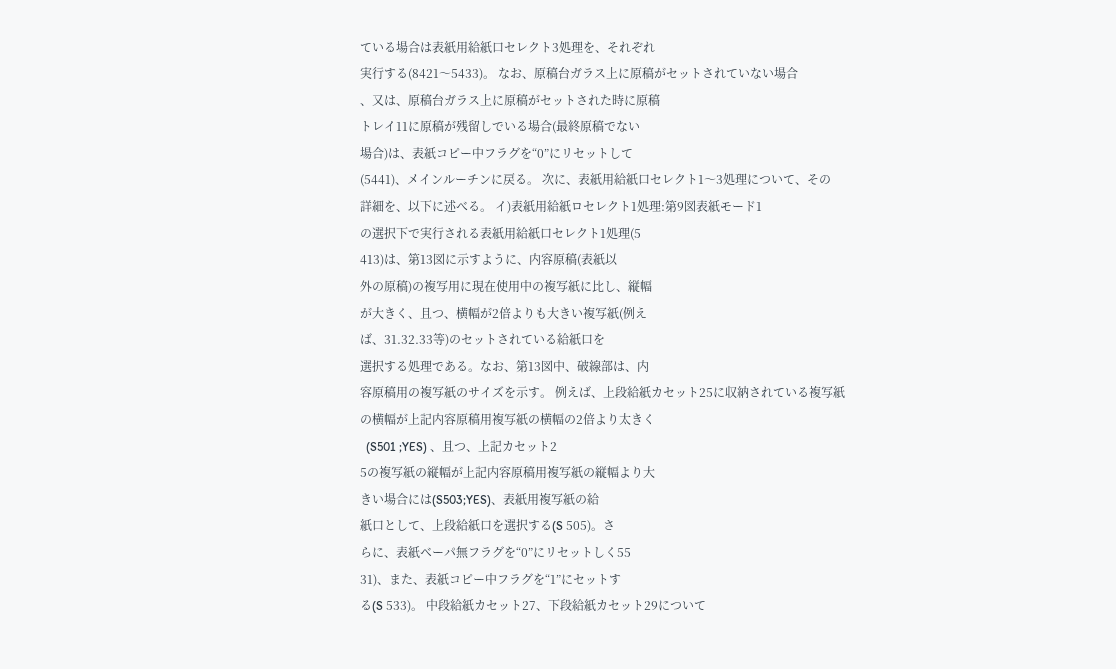ている場合は表紙用給紙口セレクト3処理を、それぞれ
実行する(8421〜5433)。 なお、原稿台ガラス上に原稿がセットされていない場合
、又は、原稿台ガラス上に原稿がセットされた時に原稿
トレイ11に原稿が残留しでいる場合(最終原稿でない
場合)は、表紙コピー中フラグを“0”にリセットして
(5441)、メインルーチンに戻る。 次に、表紙用給紙口セレクト1〜3処理について、その
詳細を、以下に述べる。 イ)表紙用給紙ロセレクト1処理:第9図表紙モード1
の選択下で実行される表紙用給紙口セレクト1処理(5
413)は、第13図に示すように、内容原稿(表紙以
外の原稿)の複写用に現在使用中の複写紙に比し、縦幅
が大きく、且つ、横幅が2倍よりも大きい複写紙(例え
ば、31.32.33等)のセットされている給紙口を
選択する処理である。なお、第13図中、破線部は、内
容原稿用の複写紙のサイズを示す。 例えば、上段給紙カセット25に収納されている複写紙
の横幅が上記内容原稿用複写紙の横幅の2倍より太きく
  (S501 ;YES) 、且つ、上記カセット2
5の複写紙の縦幅が上記内容原稿用複写紙の縦幅より大
きい場合には(S503;YES)、表紙用複写紙の給
紙口として、上段給紙口を選択する(S 505)。さ
らに、表紙ベーパ無フラグを“0”にリセットしく55
31)、また、表紙コピー中フラグを“1”にセットす
る(S 533)。 中段給紙カセット27、下段給紙カセット29について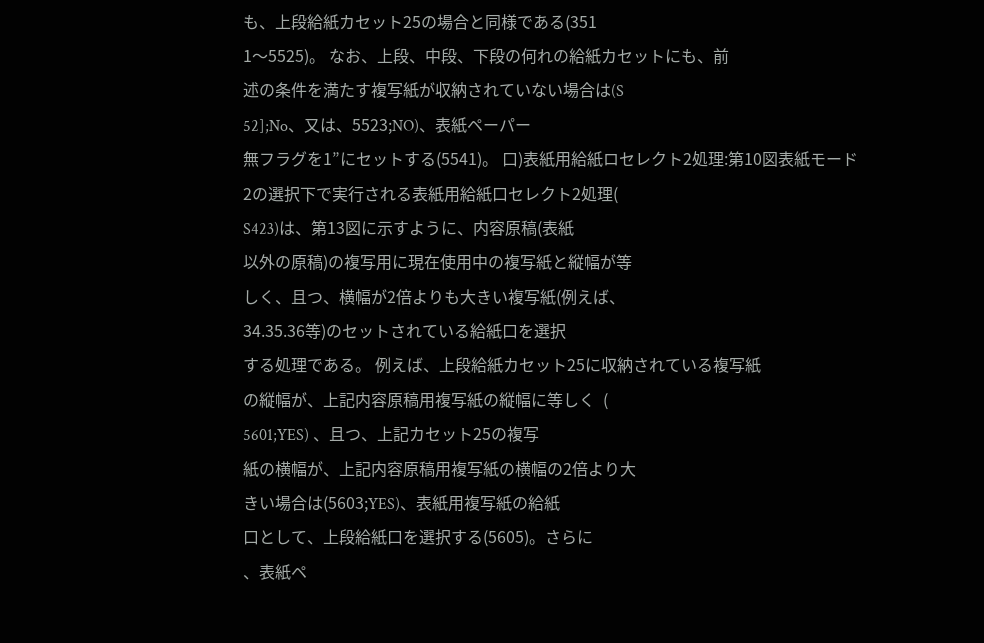も、上段給紙カセット25の場合と同様である(351
1〜5525)。 なお、上段、中段、下段の何れの給紙カセットにも、前
述の条件を満たす複写紙が収納されていない場合は(S
52];No、又は、5523;NO)、表紙ペーパー
無フラグを1”にセットする(5541)。 口)表紙用給紙ロセレクト2処理:第10図表紙モード
2の選択下で実行される表紙用給紙口セレクト2処理(
S423)は、第13図に示すように、内容原稿(表紙
以外の原稿)の複写用に現在使用中の複写紙と縦幅が等
しく、且つ、横幅が2倍よりも大きい複写紙(例えば、
34.35.36等)のセットされている給紙口を選択
する処理である。 例えば、上段給紙カセット25に収納されている複写紙
の縦幅が、上記内容原稿用複写紙の縦幅に等しく  (
5601;YES) 、且つ、上記カセット25の複写
紙の横幅が、上記内容原稿用複写紙の横幅の2倍より大
きい場合は(5603;YES)、表紙用複写紙の給紙
口として、上段給紙口を選択する(5605)。さらに
、表紙ペ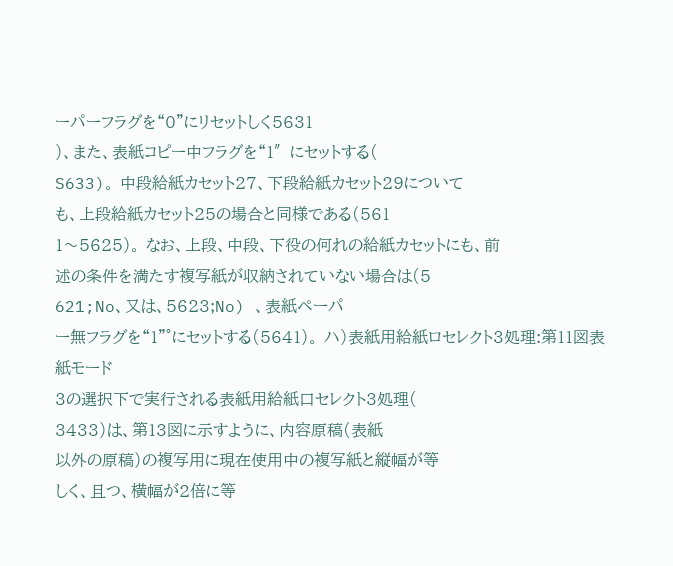ーパーフラグを“0”にリセットしく5631
)、また、表紙コピー中フラグを“1″にセットする(
S633)。 中段給紙カセット27、下段給紙カセット29について
も、上段給紙カセット25の場合と同様である(561
1〜5625)。 なお、上段、中段、下役の何れの給紙カセットにも、前
述の条件を満たす複写紙が収納されていない場合は(5
621;No、又は、5623;No) 、表紙ペーパ
ー無フラグを“1”°にセットする(5641)。 ハ)表紙用給紙ロセレクト3処理:第11図表紙モード
3の選択下で実行される表紙用給紙口セレクト3処理(
3433)は、第13図に示すように、内容原稿(表紙
以外の原稿)の複写用に現在使用中の複写紙と縦幅が等
しく、且つ、横幅が2倍に等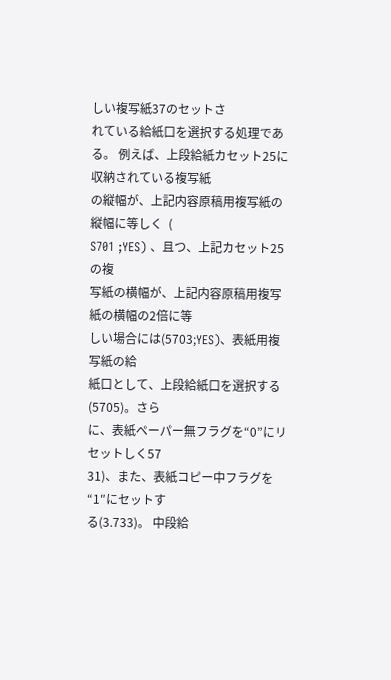しい複写紙37のセットさ
れている給紙口を選択する処理である。 例えば、上段給紙カセット25に収納されている複写紙
の縦幅が、上記内容原稿用複写紙の縦幅に等しく  (
S701 ;YES) 、且つ、上記カセット25の複
写紙の横幅が、上記内容原稿用複写紙の横幅の2倍に等
しい場合には(5703;YES)、表紙用複写紙の給
紙口として、上段給紙口を選択する(5705)。さら
に、表紙ペーパー無フラグを“0”にリセットしく57
31)、また、表紙コピー中フラグを“1″にセットす
る(3.733)。 中段給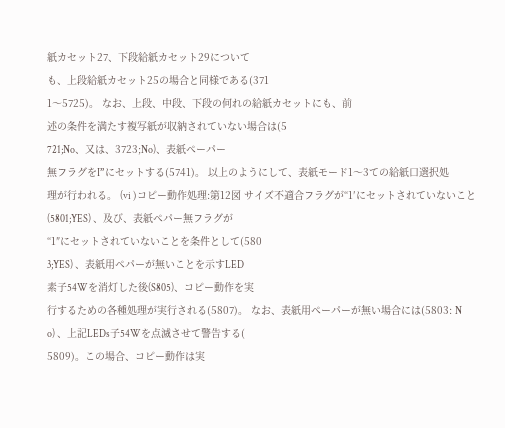紙カセット27、下段給紙カセット29について
も、上段給紙カセット25の場合と同様である(371
1〜5725)。 なお、上段、中段、下段の何れの給紙カセットにも、前
述の条件を満たす複写紙が収納されていない場合は(5
721;No、又は、3723;No)、表紙ペーパー
無フラグをI”にセットする(5741)。 以上のようにして、表紙モード1〜3ての給紙口選択処
理が行われる。 (vi )コピー動作処理:第12図 サイズ不適合フラグが“1′にセットされていないこと
(5801;YES) 、及び、表紙ペパー無フラグが
“1″にセットされていないことを条件として(580
3;YES) 、表紙用ペパーが無いことを示すLED
素子54Wを消灯した後(S805)、コピー動作を実
行するための各種処理が実行される(5807)。 なお、表紙用ペーパーが無い場合には(5803: N
o) 、上記LEDs子54Wを点滅させて警告する(
5809)。この場合、コピー動作は実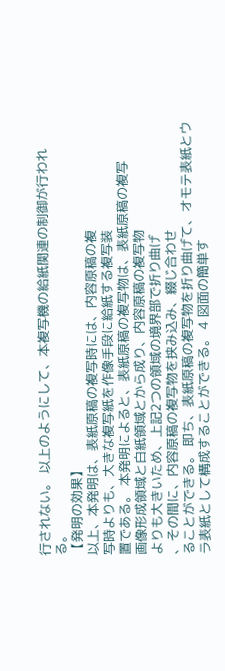行されない。 以上のようにして、本複写機の給紙関連の制御が行われ
る。
【発明の効果】
以上、本発明は、表紙原稿の複写時には、内容原稿の複
写時よりも、大きな複写紙を作像手段に給紙する複写装
置である。 本発明によると、表紙原稿の複写物は、表紙原稿の複写
画像形成領域と白紙領域とから成り、内容原稿の複写物
よりも大きいため、上記2つの領域の境界部で折り曲げ
、その間に、内容原稿の複写物を挟み込み、綴じ合わせ
ることができる。 即ち、表紙原稿の複写物を折り曲げて、オモテ表紙とウ
ラ表紙として構成することができる。 4 図面の簡単す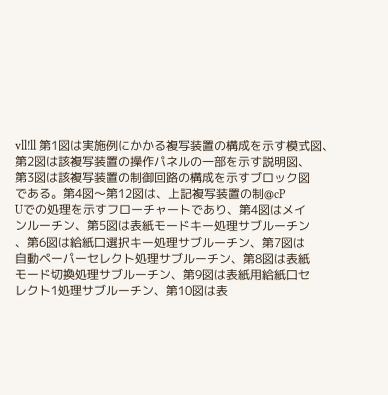vll!ll 第1図は実施例にかかる複写装置の構成を示す模式図、
第2図は該複写装置の操作パネルの一部を示す説明図、
第3図は該複写装置の制御回路の構成を示すブロック図
である。第4図〜第12図は、上記複写装置の制@cP
Uでの処理を示すフローチャートであり、第4図はメイ
ンルーチン、第5図は表紙モードキー処理サブルーチン
、第6図は給紙口選択キー処理サブルーチン、第7図は
自動ペーパーセレクト処理サブルーチン、第8図は表紙
モード切換処理サブルーチン、第9図は表紙用給紙口セ
レクト1処理サブルーチン、第10図は表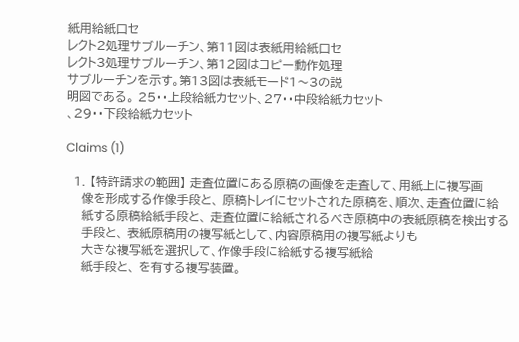紙用給紙口セ
レクト2処理サブルーチン、第11図は表紙用給紙口セ
レクト3処理サブルーチン、第12図はコピー動作処理
サブルーチンを示す。第13図は表紙モード1〜3の説
明図である。 25・・上段給紙カセット、27・・中段給紙カセット
、29・・下段給紙カセット

Claims (1)

  1. 【特許請求の範囲】 走査位置にある原稿の画像を走査して、用紙上に複写画
    像を形成する作像手段と、 原稿トレイにセットされた原稿を、順次、走査位置に給
    紙する原稿給紙手段と、 走査位置に給紙されるべき原稿中の表紙原稿を検出する
    手段と、 表紙原稿用の複写紙として、内容原稿用の複写紙よりも
    大きな複写紙を選択して、作像手段に給紙する複写紙給
    紙手段と、 を有する複写装置。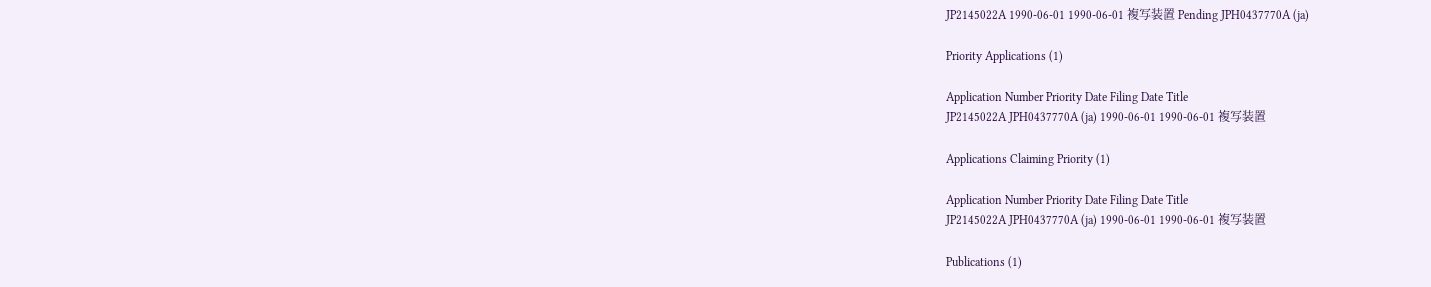JP2145022A 1990-06-01 1990-06-01 複写装置 Pending JPH0437770A (ja)

Priority Applications (1)

Application Number Priority Date Filing Date Title
JP2145022A JPH0437770A (ja) 1990-06-01 1990-06-01 複写装置

Applications Claiming Priority (1)

Application Number Priority Date Filing Date Title
JP2145022A JPH0437770A (ja) 1990-06-01 1990-06-01 複写装置

Publications (1)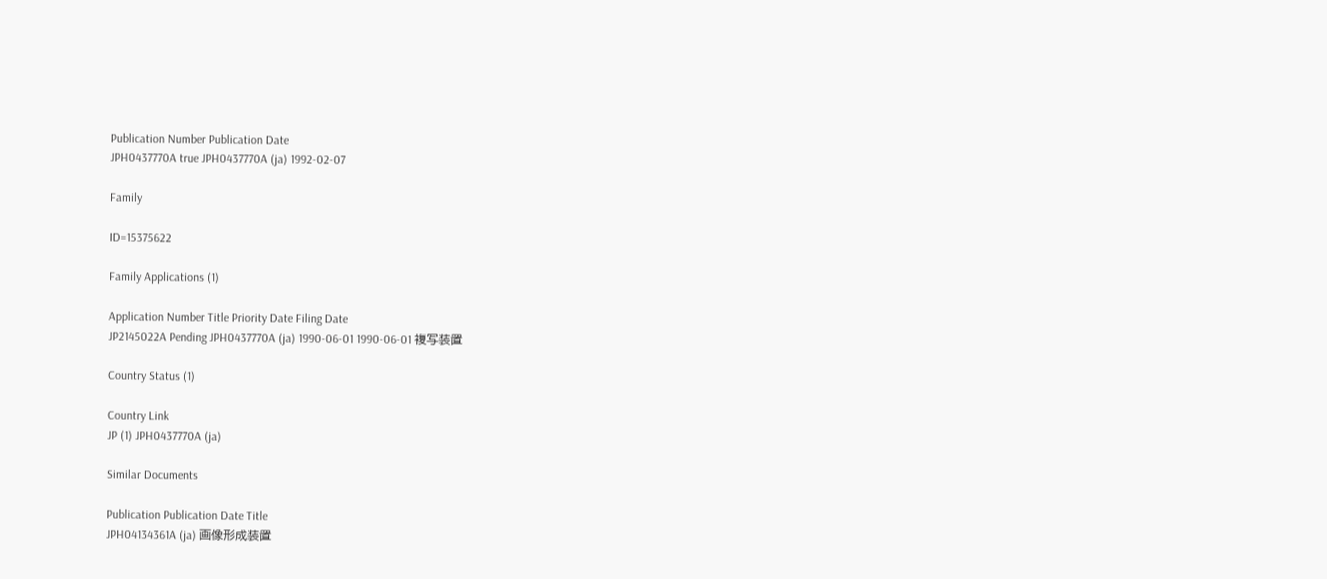Publication Number Publication Date
JPH0437770A true JPH0437770A (ja) 1992-02-07

Family

ID=15375622

Family Applications (1)

Application Number Title Priority Date Filing Date
JP2145022A Pending JPH0437770A (ja) 1990-06-01 1990-06-01 複写装置

Country Status (1)

Country Link
JP (1) JPH0437770A (ja)

Similar Documents

Publication Publication Date Title
JPH04134361A (ja) 画像形成装置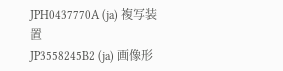JPH0437770A (ja) 複写装置
JP3558245B2 (ja) 画像形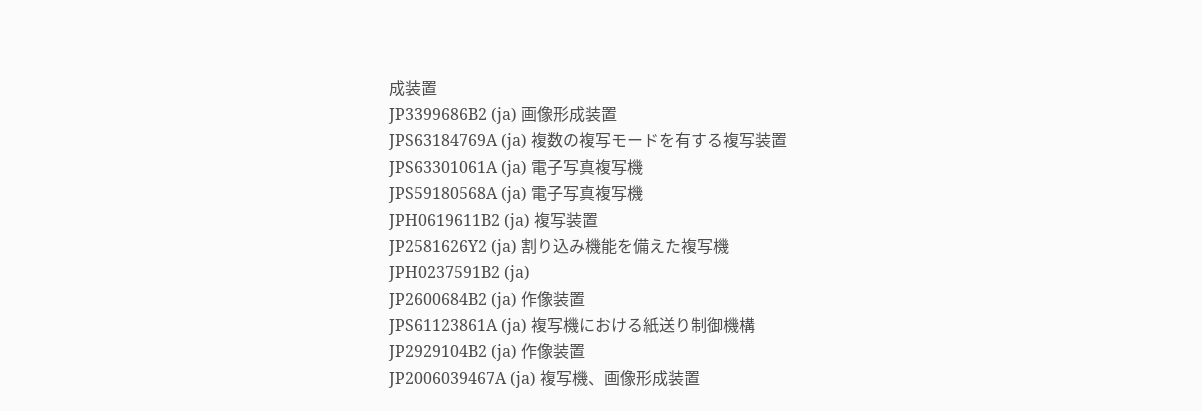成装置
JP3399686B2 (ja) 画像形成装置
JPS63184769A (ja) 複数の複写モードを有する複写装置
JPS63301061A (ja) 電子写真複写機
JPS59180568A (ja) 電子写真複写機
JPH0619611B2 (ja) 複写装置
JP2581626Y2 (ja) 割り込み機能を備えた複写機
JPH0237591B2 (ja)
JP2600684B2 (ja) 作像装置
JPS61123861A (ja) 複写機における紙送り制御機構
JP2929104B2 (ja) 作像装置
JP2006039467A (ja) 複写機、画像形成装置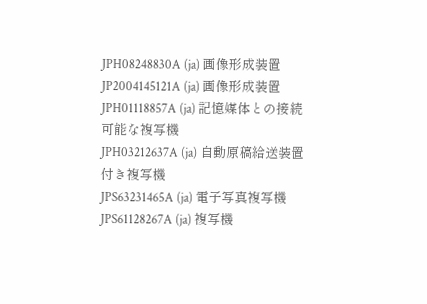JPH08248830A (ja) 画像形成装置
JP2004145121A (ja) 画像形成装置
JPH01118857A (ja) 記憶媒体との接続可能な複写機
JPH03212637A (ja) 自動原稿給送装置付き複写機
JPS63231465A (ja) 電子写真複写機
JPS61128267A (ja) 複写機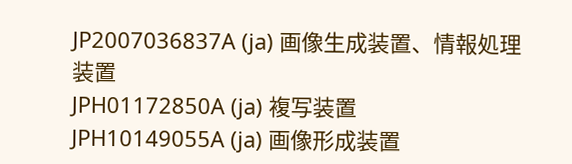JP2007036837A (ja) 画像生成装置、情報処理装置
JPH01172850A (ja) 複写装置
JPH10149055A (ja) 画像形成装置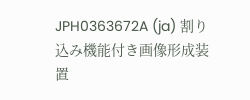JPH0363672A (ja) 割り込み機能付き画像形成装置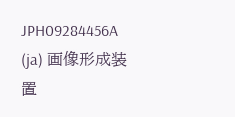JPH09284456A (ja) 画像形成装置